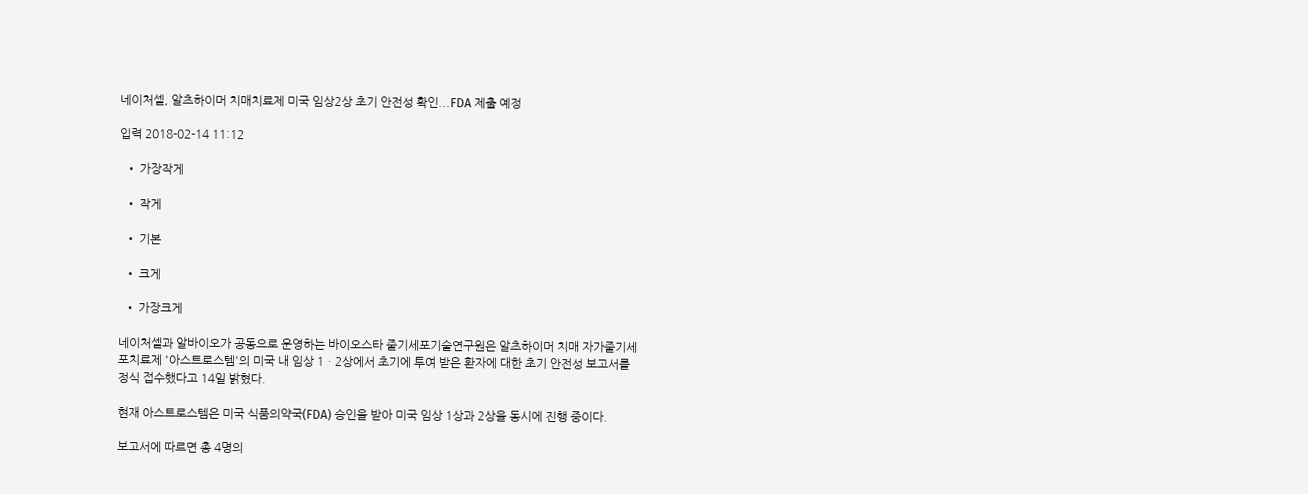네이처셀, 알츠하이머 치매치료제 미국 임상2상 초기 안전성 확인...FDA 제출 예정

입력 2018-02-14 11:12

  • 가장작게

  • 작게

  • 기본

  • 크게

  • 가장크게

네이처셀과 알바이오가 공동으로 운영하는 바이오스타 줄기세포기술연구원은 알츠하이머 치매 자가줄기세포치료제 '아스트로스템'의 미국 내 임상 1ㆍ2상에서 초기에 투여 받은 환자에 대한 초기 안전성 보고서를 정식 접수했다고 14일 밝혔다.

현재 아스트로스템은 미국 식품의약국(FDA) 승인을 받아 미국 임상 1상과 2상을 동시에 진행 중이다.

보고서에 따르면 총 4명의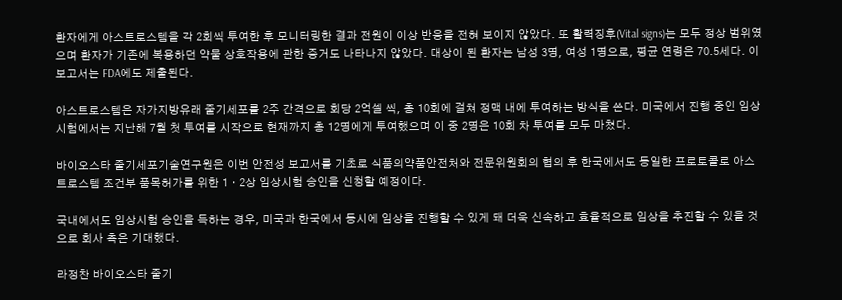환자에게 아스트로스템을 각 2회씩 투여한 후 모니터링한 결과 전원이 이상 반응을 전혀 보이지 않았다. 또 활력징후(Vital signs)는 모두 정상 범위였으며 환자가 기존에 복용하던 약물 상호작용에 관한 증거도 나타나지 않았다. 대상이 된 환자는 남성 3명, 여성 1명으로, 평균 연령은 70.5세다. 이 보고서는 FDA에도 제출된다.

아스트로스템은 자가지방유래 줄기세포를 2주 간격으로 회당 2억셀 씩, 총 10회에 걸쳐 정맥 내에 투여하는 방식을 쓴다. 미국에서 진행 중인 임상시험에서는 지난해 7월 첫 투여를 시작으로 현재까지 총 12명에게 투여했으며 이 중 2명은 10회 차 투여를 모두 마쳤다.

바이오스타 줄기세포기술연구원은 이번 안전성 보고서를 기초로 식품의약품안전처와 전문위원회의 협의 후 한국에서도 동일한 프로토콜로 아스트로스템 조건부 품목허가를 위한 1ㆍ2상 임상시험 승인을 신청할 예정이다.

국내에서도 임상시험 승인을 득하는 경우, 미국과 한국에서 동시에 임상을 진행할 수 있게 돼 더욱 신속하고 효율적으로 임상을 추진할 수 있을 것으로 회사 측은 기대했다.

라정찬 바이오스타 줄기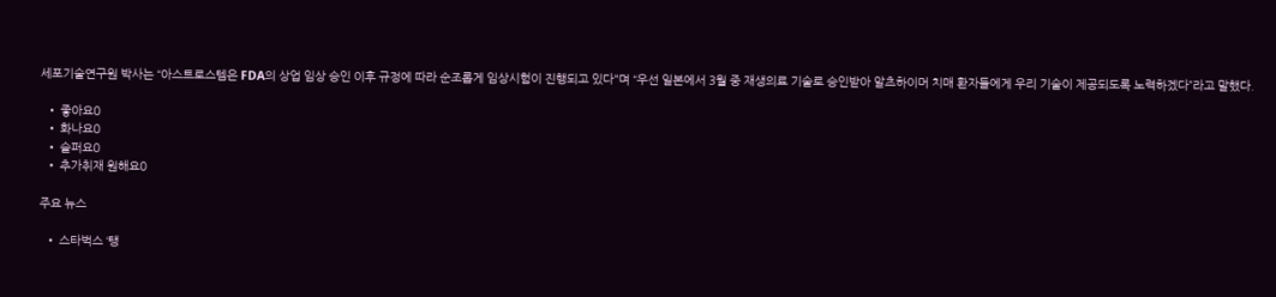세포기술연구원 박사는 “아스트로스템은 FDA의 상업 임상 승인 이후 규정에 따라 순조롭게 임상시험이 진행되고 있다"며 “우선 일본에서 3월 중 재생의료 기술로 승인받아 알츠하이머 치매 환자들에게 우리 기술이 제공되도록 노력하겠다”라고 말했다.

  • 좋아요0
  • 화나요0
  • 슬퍼요0
  • 추가취재 원해요0

주요 뉴스

  • 스타벅스 ‘탱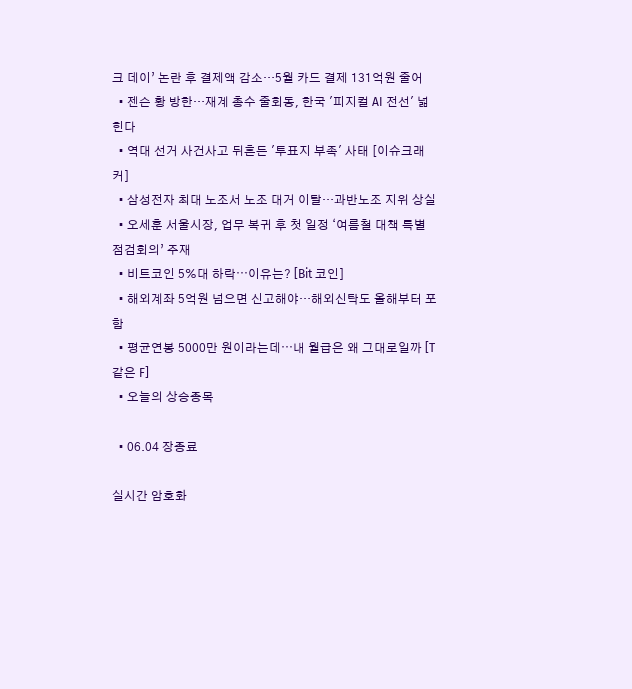크 데이’ 논란 후 결제액 감소…5월 카드 결제 131억원 줄어
  • 젠슨 황 방한…재계 총수 줄회동, 한국 '피지컬 AI 전선' 넓힌다
  • 역대 선거 사건사고 뒤흔든 '투표지 부족' 사태 [이슈크래커]
  • 삼성전자 최대 노조서 노조 대거 이탈…과반노조 지위 상실
  • 오세훈 서울시장, 업무 복귀 후 첫 일정 ‘여름철 대책 특별 점검회의’ 주재
  • 비트코인 5%대 하락⋯이유는? [Bit 코인]
  • 해외계좌 5억원 넘으면 신고해야…해외신탁도 올해부터 포함
  • 평균연봉 5000만 원이라는데⋯내 월급은 왜 그대로일까 [T 같은 F]
  • 오늘의 상승종목

  • 06.04 장종료

실시간 암호화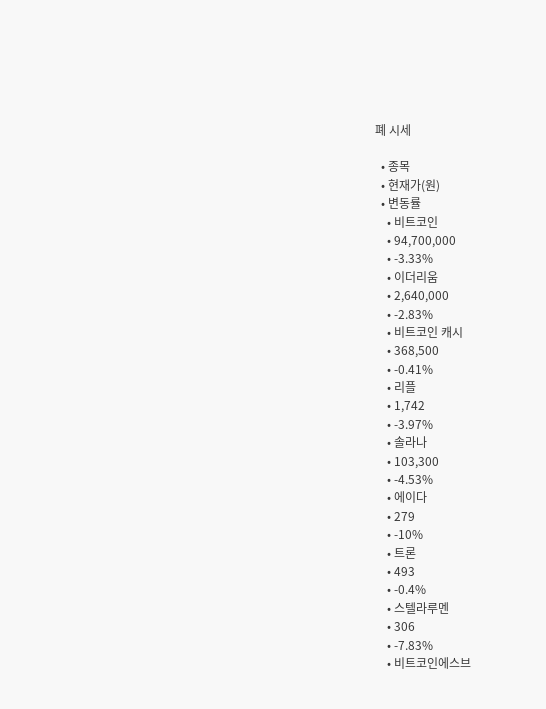폐 시세

  • 종목
  • 현재가(원)
  • 변동률
    • 비트코인
    • 94,700,000
    • -3.33%
    • 이더리움
    • 2,640,000
    • -2.83%
    • 비트코인 캐시
    • 368,500
    • -0.41%
    • 리플
    • 1,742
    • -3.97%
    • 솔라나
    • 103,300
    • -4.53%
    • 에이다
    • 279
    • -10%
    • 트론
    • 493
    • -0.4%
    • 스텔라루멘
    • 306
    • -7.83%
    • 비트코인에스브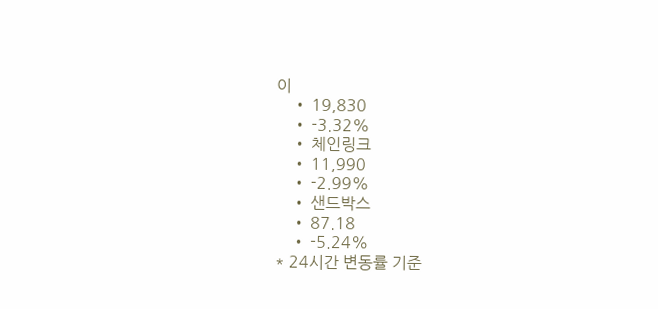이
    • 19,830
    • -3.32%
    • 체인링크
    • 11,990
    • -2.99%
    • 샌드박스
    • 87.18
    • -5.24%
* 24시간 변동률 기준